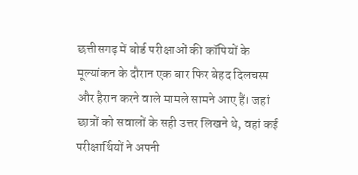छत्तीसगढ़ में बोर्ड परीक्षाओं की कॉपियों के मूल्यांकन के दौरान एक बार फिर बेहद दिलचस्प और हैरान करने वाले मामले सामने आए हैं। जहां छात्रों को सवालों के सही उत्तर लिखने थे, वहां कई परीक्षार्थियों ने अपनी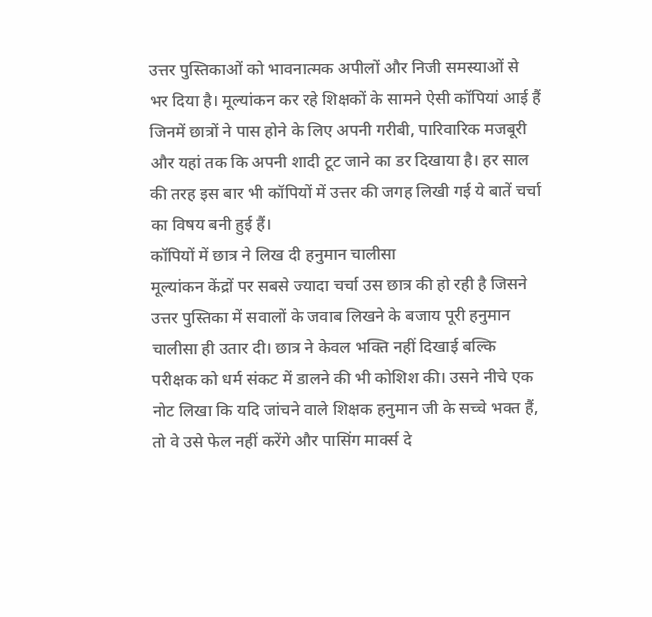उत्तर पुस्तिकाओं को भावनात्मक अपीलों और निजी समस्याओं से भर दिया है। मूल्यांकन कर रहे शिक्षकों के सामने ऐसी कॉपियां आई हैं जिनमें छात्रों ने पास होने के लिए अपनी गरीबी, पारिवारिक मजबूरी और यहां तक कि अपनी शादी टूट जाने का डर दिखाया है। हर साल की तरह इस बार भी कॉपियों में उत्तर की जगह लिखी गई ये बातें चर्चा का विषय बनी हुई हैं।
कॉपियों में छात्र ने लिख दी हनुमान चालीसा
मूल्यांकन केंद्रों पर सबसे ज्यादा चर्चा उस छात्र की हो रही है जिसने उत्तर पुस्तिका में सवालों के जवाब लिखने के बजाय पूरी हनुमान चालीसा ही उतार दी। छात्र ने केवल भक्ति नहीं दिखाई बल्कि परीक्षक को धर्म संकट में डालने की भी कोशिश की। उसने नीचे एक नोट लिखा कि यदि जांचने वाले शिक्षक हनुमान जी के सच्चे भक्त हैं, तो वे उसे फेल नहीं करेंगे और पासिंग मार्क्स दे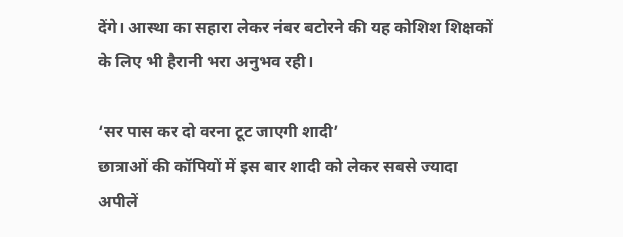देंगे। आस्था का सहारा लेकर नंबर बटोरने की यह कोशिश शिक्षकों के लिए भी हैरानी भरा अनुभव रही।

‘सर पास कर दो वरना टूट जाएगी शादी’
छात्राओं की कॉपियों में इस बार शादी को लेकर सबसे ज्यादा अपीलें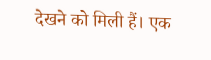देखने को मिली हैं। एक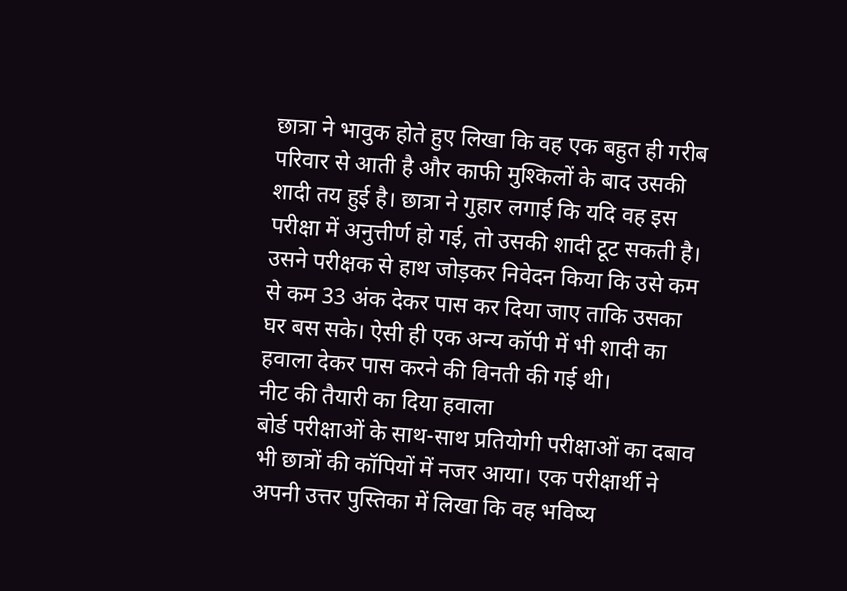छात्रा ने भावुक होते हुए लिखा कि वह एक बहुत ही गरीब परिवार से आती है और काफी मुश्किलों के बाद उसकी शादी तय हुई है। छात्रा ने गुहार लगाई कि यदि वह इस परीक्षा में अनुत्तीर्ण हो गई, तो उसकी शादी टूट सकती है। उसने परीक्षक से हाथ जोड़कर निवेदन किया कि उसे कम से कम 33 अंक देकर पास कर दिया जाए ताकि उसका घर बस सके। ऐसी ही एक अन्य कॉपी में भी शादी का हवाला देकर पास करने की विनती की गई थी।
नीट की तैयारी का दिया हवाला
बोर्ड परीक्षाओं के साथ-साथ प्रतियोगी परीक्षाओं का दबाव भी छात्रों की कॉपियों में नजर आया। एक परीक्षार्थी ने अपनी उत्तर पुस्तिका में लिखा कि वह भविष्य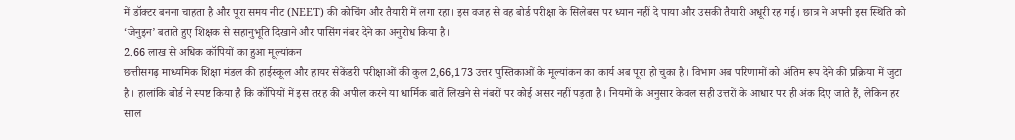में डॉक्टर बनना चाहता है और पूरा समय नीट (NEET) की कोचिंग और तैयारी में लगा रहा। इस वजह से वह बोर्ड परीक्षा के सिलेबस पर ध्यान नहीं दे पाया और उसकी तैयारी अधूरी रह गई। छात्र ने अपनी इस स्थिति को ‘जेनुइन’ बताते हुए शिक्षक से सहानुभूति दिखाने और पासिंग नंबर देने का अनुरोध किया है।
2.66 लाख से अधिक कॉपियों का हुआ मूल्यांकन
छत्तीसगढ़ माध्यमिक शिक्षा मंडल की हाईस्कूल और हायर सेकेंडरी परीक्षाओं की कुल 2,66,173 उत्तर पुस्तिकाओं के मूल्यांकन का कार्य अब पूरा हो चुका है। विभाग अब परिणामों को अंतिम रूप देने की प्रक्रिया में जुटा है। हालांकि बोर्ड ने स्पष्ट किया है कि कॉपियों में इस तरह की अपील करने या धार्मिक बातें लिखने से नंबरों पर कोई असर नहीं पड़ता है। नियमों के अनुसार केवल सही उत्तरों के आधार पर ही अंक दिए जाते हैं, लेकिन हर साल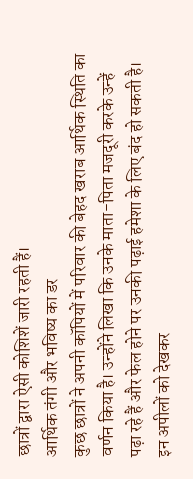छात्रों द्वारा ऐसी कोशिशें जारी रहती हैं।
आर्थिक तंगी और भविष्य का डर
कुछ छात्रों ने अपनी कॉपियों में परिवार की बेहद खराब आर्थिक स्थिति का वर्णन किया है। उन्होंने लिखा कि उनके माता-पिता मजदूरी करके उन्हें पढ़ा रहे हैं और फेल होने पर उनकी पढ़ाई हमेशा के लिए बंद हो सकती है। इन अपीलों को देखकर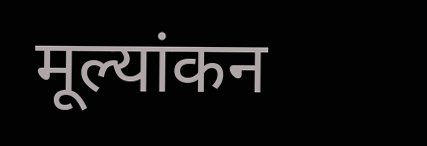मूल्यांकन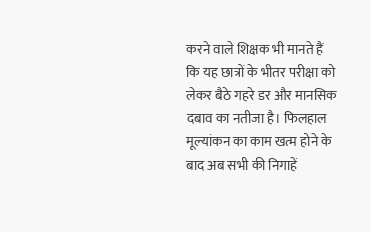करने वाले शिक्षक भी मानते हैं कि यह छात्रों के भीतर परीक्षा को लेकर बैठे गहरे डर और मानसिक दबाव का नतीजा है। फिलहाल मूल्यांकन का काम खत्म होने के बाद अब सभी की निगाहें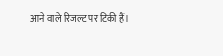आने वाले रिजल्ट पर टिकी हैं।